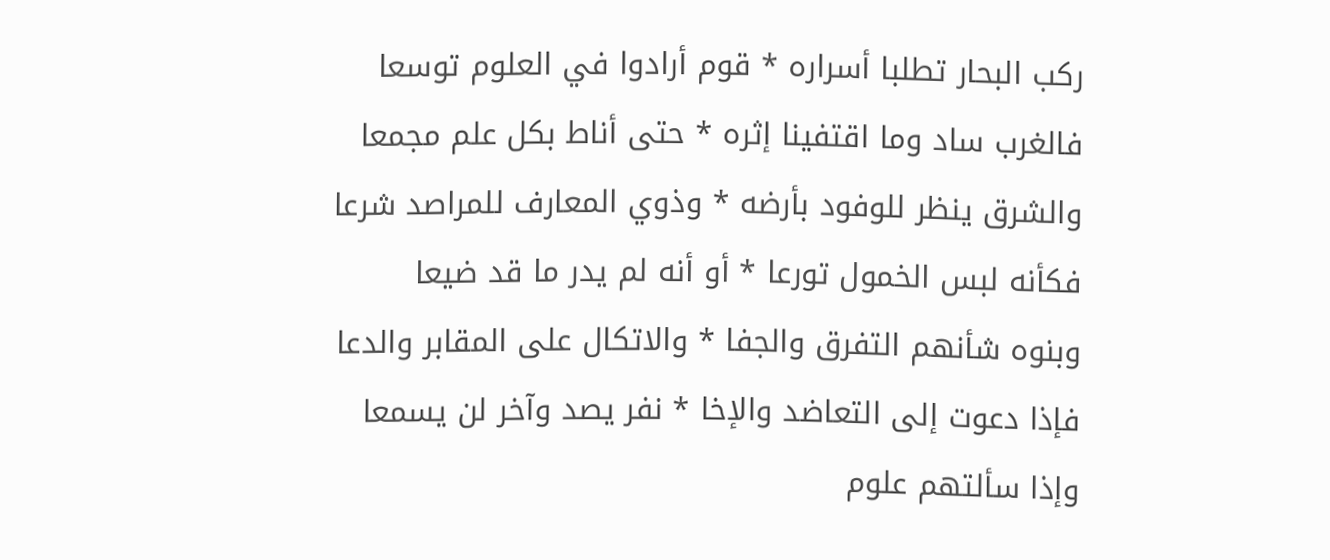ركب البحار تطلبا أسراره * قوم أرادوا في العلوم توسعا
فالغرب ساد وما اقتفينا إثره * حتى أناط بكل علم مجمعا
والشرق ينظر للوفود بأرضه * وذوي المعارف للمراصد شرعا
فكأنه لبس الخمول تورعا * أو أنه لم يدر ما قد ضيعا
وبنوه شأنهم التفرق والجفا * والاتكال على المقابر والدعا
فإذا دعوت إلى التعاضد والإخا * نفر يصد وآخر لن يسمعا
وإذا سألتهم علوم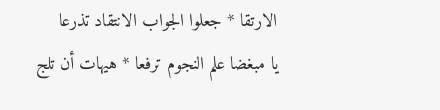الارتقا * جعلوا الجواب الانتقاد تذرعا
يا مبغضا علم النجوم ترفعا * هيهات أن تلج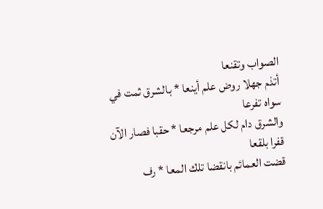الصواب وتقنعا
أتذم جهلا روض علم أينعا * بالشرق ثمت في سواه تفرعا
والشرق دام لكل علم مرجعا * حقبا فصار الآن قفرا بلقعا
قضت العمائم بانقضا تلك المعا * رف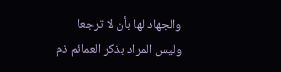والجهاد لها بأن لا ترجعا
وليس المراد بذكر العمائم ذم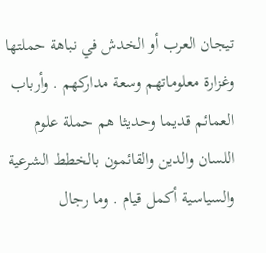تيجان العرب أو الخدش في نباهة حملتها وغزارة معلوماتهم وسعة مداركهم . وأرباب العمائم قديما وحديثا هم حملة علوم اللسان والدين والقائمون بالخطط الشرعية والسياسية أكمل قيام . وما رجال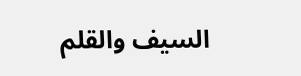السيف والقلم